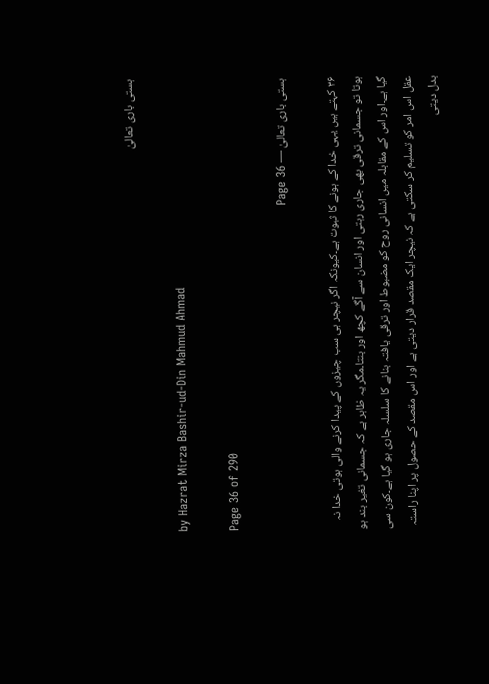ہستی باری تعالیٰ

by Hazrat Mirza Bashir-ud-Din Mahmud Ahmad

Page 36 of 290

ہستی باری تعالیٰ — Page 36

۳۶ کہتے ہیں یہی خدا کے ہونے کا ثبوت ہے۔کیونکہ اگر نیچر ہی سب چیزوں کے پیدا کرنے والی ہوتی خدا نہ ہوتا تو جسمانی ترقی بھی جاری رہتی اور انسان سے آگے کچھ اور بنتا۔مگر یہ ظاہر ہے کہ جسمانی تغیر بند ہو گیا ہے۔اور اس کے مقابلہ میں انسانی روح کو مضبوط اور ترقی یافتہ بنانے کا سلسلہ جاری ہو گیا ہے۔کون سی عقل اس امر کو تسلیم کر سکتی ہے کہ نیچر ایک مقصد قرار دیتی ہے اور اس مقصد کے حصول پر اپنا راستہ بدل دیتی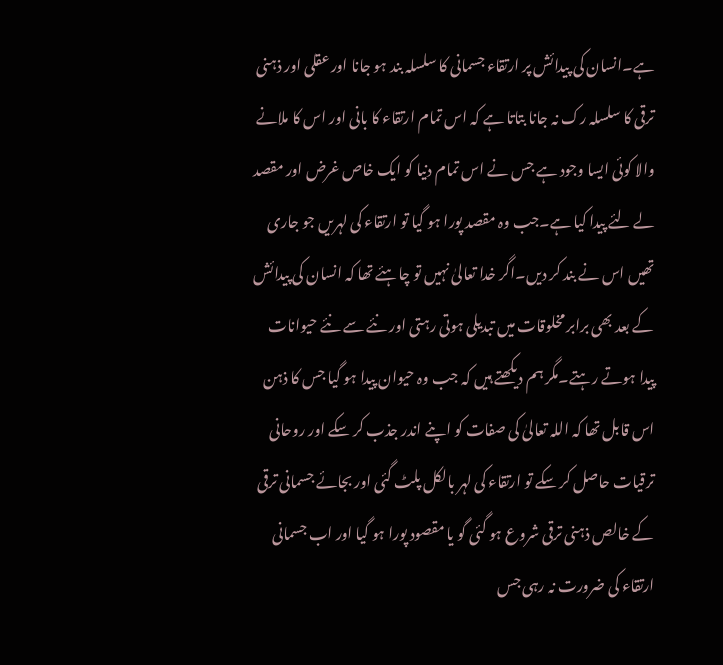ہے۔انسان کی پیدائش پر ارتقاء جسمانی کا سلسلہ بند ہو جانا اور عقلی اور ذہنی ترقی کا سلسلہ رک نہ جانا بتاتا ہے کہ اس تمام ارتقاء کا بانی اور اس کا ملانے والا کوئی ایسا وجود ہے جس نے اس تمام دنیا کو ایک خاص غرض اور مقصد لے لئے پیدا کیا ہے۔جب وہ مقصد پورا ہو گیا تو ارتقاء کی لہریں جو جاری تھیں اس نے بند کر دیں۔اگر خدا تعالیٰ نہیں تو چاہئے تھا کہ انسان کی پیدائش کے بعد بھی برابر مخلوقات میں تبدیلی ہوتی رہتی اور نئے سے نئے حیوانات پیدا ہوتے رہتے۔مگر ہم دیکھتے ہیں کہ جب وہ حیوان پیدا ہو گیا جس کا ذہن اس قابل تھا کہ اللہ تعالیٰ کی صفات کو اپنے اندر جذب کر سکے اور روحانی ترقیات حاصل کر سکے تو ارتقاء کی لہر بالکل پلٹ گئی اور بجائے جسمانی ترقی کے خالص ذہنی ترقی شروع ہو گئی گو یا مقصود پورا ہو گیا اور اب جسمانی ارتقاء کی ضرورت نہ رہی جس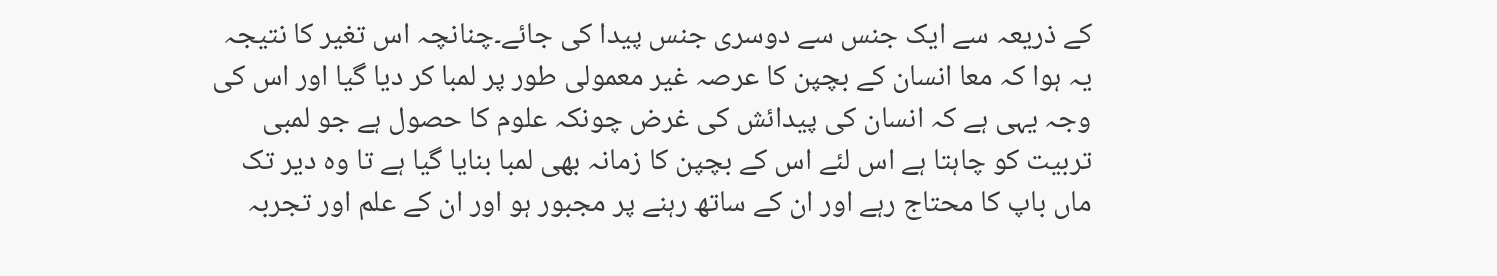کے ذریعہ سے ایک جنس سے دوسری جنس پیدا کی جائے۔چنانچہ اس تغیر کا نتیجہ یہ ہوا کہ معا انسان کے بچپن کا عرصہ غیر معمولی طور پر لمبا کر دیا گیا اور اس کی وجہ یہی ہے کہ انسان کی پیدائش کی غرض چونکہ علوم کا حصول ہے جو لمبی تربیت کو چاہتا ہے اس لئے اس کے بچپن کا زمانہ بھی لمبا بنایا گیا ہے تا وہ دیر تک ماں باپ کا محتاج رہے اور ان کے ساتھ رہنے پر مجبور ہو اور ان کے علم اور تجربہ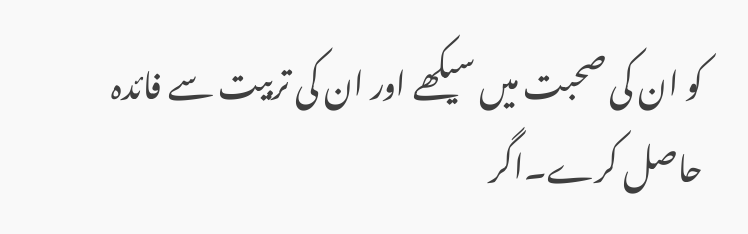کو ان کی صحبت میں سیکھے اور ان کی تربیت سے فائدہ حاصل کرے۔اگر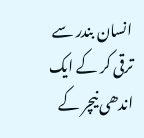انسان بندر سے ترقی کر کے ایک اندھی نیچر کے